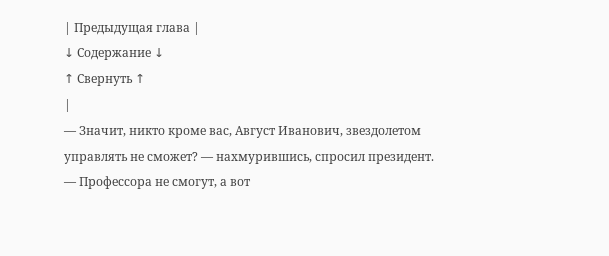| Предыдущая глава |
↓ Содержание ↓
↑ Свернуть ↑
|
— Значит, никто кроме вас, Август Иванович, звездолетом управлять не сможет? — нахмурившись, спросил президент.
— Профессора не смогут, а вот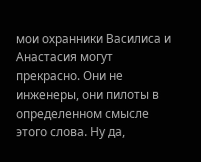мои охранники Василиса и Анастасия могут прекрасно. Они не инженеры, они пилоты в определенном смысле этого слова. Ну да,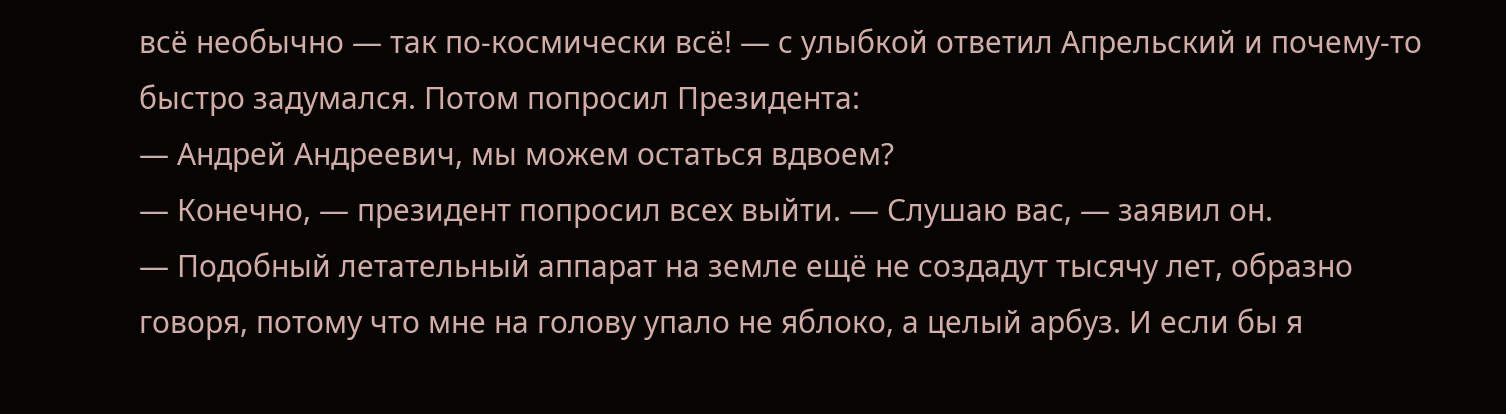всё необычно — так по-космически всё! — с улыбкой ответил Апрельский и почему-то быстро задумался. Потом попросил Президента:
— Андрей Андреевич, мы можем остаться вдвоем?
— Конечно, — президент попросил всех выйти. — Слушаю вас, — заявил он.
— Подобный летательный аппарат на земле ещё не создадут тысячу лет, образно говоря, потому что мне на голову упало не яблоко, а целый арбуз. И если бы я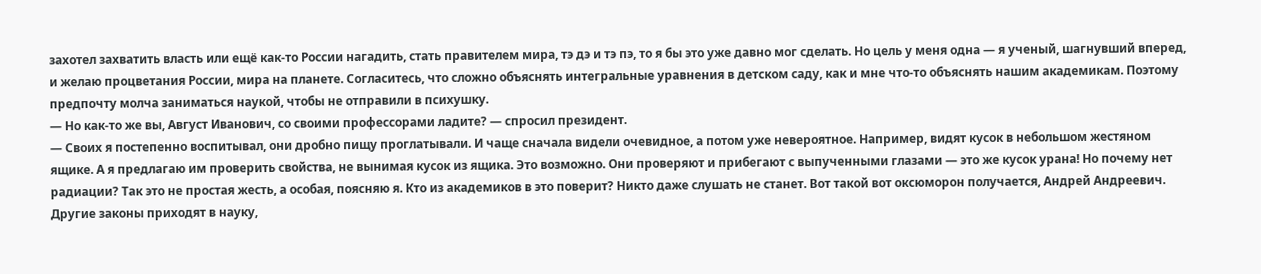захотел захватить власть или ещё как-то России нагадить, стать правителем мира, тэ дэ и тэ пэ, то я бы это уже давно мог сделать. Но цель у меня одна — я ученый, шагнувший вперед, и желаю процветания России, мира на планете. Согласитесь, что сложно объяснять интегральные уравнения в детском саду, как и мне что-то объяснять нашим академикам. Поэтому предпочту молча заниматься наукой, чтобы не отправили в психушку.
— Но как-то же вы, Август Иванович, со своими профессорами ладите? — спросил президент.
— Своих я постепенно воспитывал, они дробно пищу проглатывали. И чаще сначала видели очевидное, а потом уже невероятное. Например, видят кусок в небольшом жестяном ящике. А я предлагаю им проверить свойства, не вынимая кусок из ящика. Это возможно. Они проверяют и прибегают с выпученными глазами — это же кусок урана! Но почему нет радиации? Так это не простая жесть, а особая, поясняю я. Кто из академиков в это поверит? Никто даже слушать не станет. Вот такой вот оксюморон получается, Андрей Андреевич. Другие законы приходят в науку,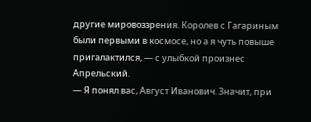другие мировоззрения. Королев с Гагариным были первыми в космосе, но а я чуть повыше пригалактился, — с улыбкой произнес Апрельский.
— Я понял вас, Август Иванович. Значит, при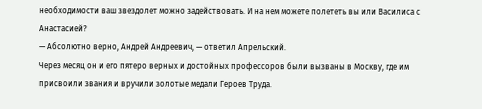необходимости ваш звездолет можно задействовать. И на нем можете полететь вы или Василиса с Анастасией?
— Абсолютно верно, Андрей Андреевич, — ответил Апрельский.
Через месяц он и его пятеро верных и достойных профессоров были вызваны в Москву, где им присвоили звания и вручили золотые медали Героев Труда.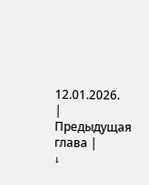12.01.2026.
| Предыдущая глава |
↓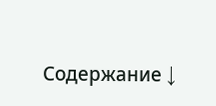Содержание ↓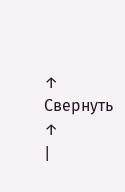↑ Свернуть ↑
|